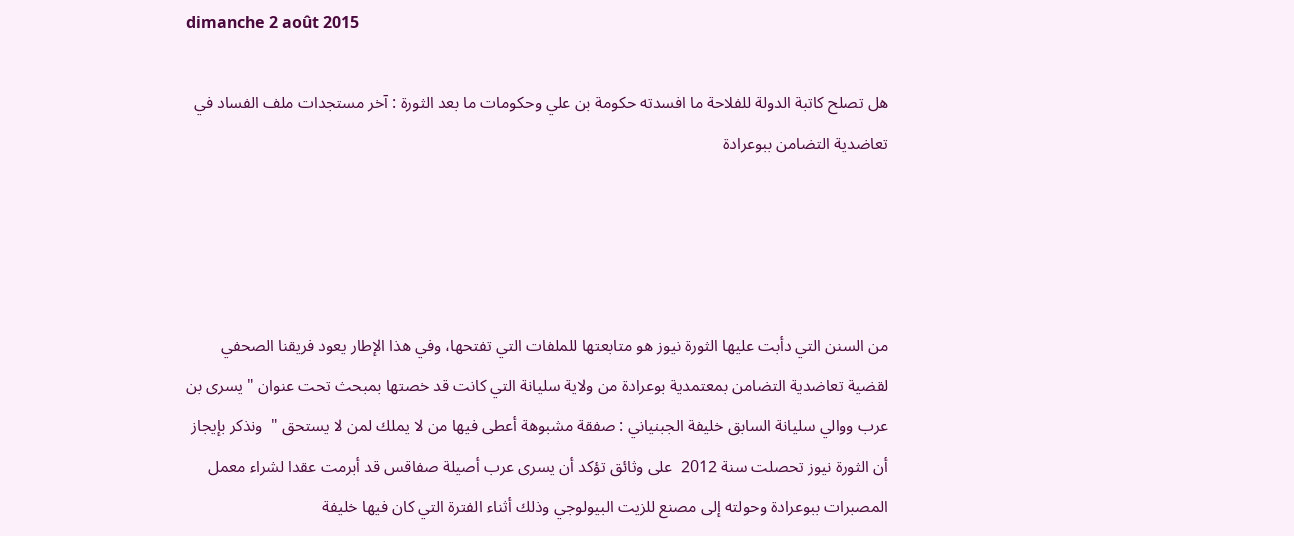dimanche 2 août 2015

هل تصلح كاتبة الدولة للفلاحة ما افسدته حكومة بن علي وحكومات ما بعد الثورة : آخر مستجدات ملف الفساد في تعاضدية التضامن ببوعرادة




من السنن التي دأبت عليها الثورة نيوز هو متابعتها للملفات التي تفتحها، وفي هذا الإطار يعود فريقنا الصحفي  لقضية تعاضدية التضامن بمعتمدية بوعرادة من ولاية سليانة التي كانت قد خصتها بمبحث تحت عنوان " يسرى بن عرب ووالي سليانة السابق خليفة الجبنياني : صفقة مشبوهة أعطى فيها من لا يملك لمن لا يستحق "  ونذكر بإيجاز أن الثورة نيوز تحصلت سنة 2012  على وثائق تؤكد أن يسرى عرب أصيلة صفاقس قد أبرمت عقدا لشراء معمل المصبرات ببوعرادة وحولته إلى مصنع للزيت البيولوجي وذلك أثناء الفترة التي كان فيها خليفة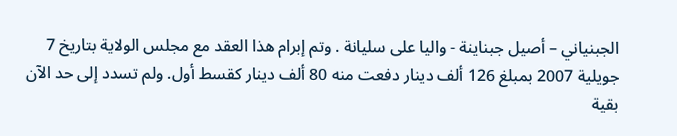الجبنياني – أصيل جبناينة - واليا على سليانة . وتم إبرام هذا العقد مع مجلس الولاية بتاريخ 7 جويلية 2007 بمبلغ 126 ألف دينار دفعت منه 80 ألف دينار كقسط أول. ولم تسدد إلى حد الآن بقية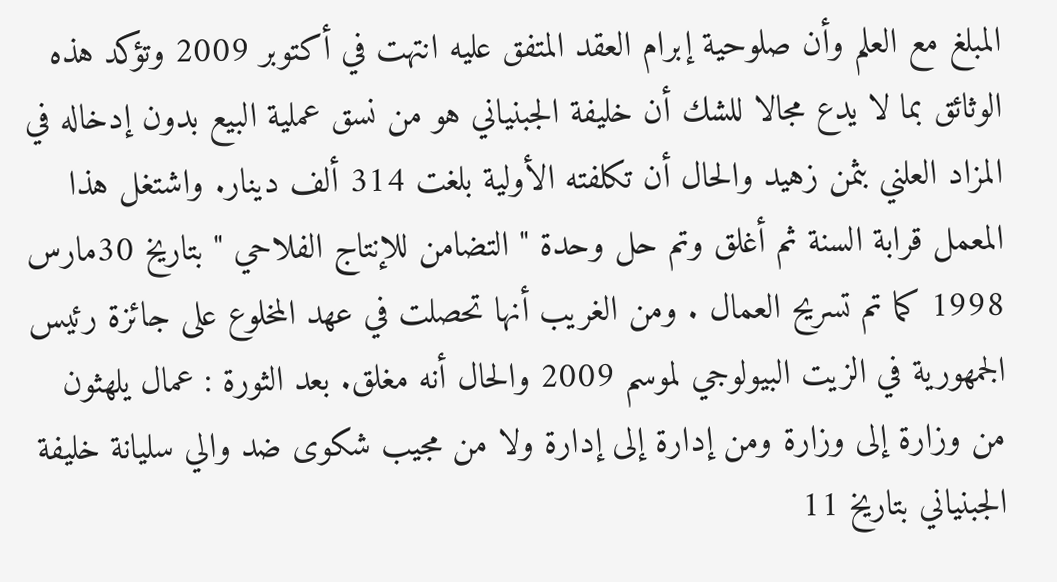المبلغ مع العلم وأن صلوحية إبرام العقد المتفق عليه انتهت في أكتوبر 2009 وتؤكد هذه الوثائق بما لا يدع مجالا للشك أن خليفة الجبنياني هو من نسق عملية البيع بدون إدخاله في المزاد العلني بثمن زهيد والحال أن تكلفته الأولية بلغت 314 ألف دينار. واشتغل هذا المعمل قرابة السنة ثم أغلق وتم حل وحدة " التضامن للإنتاج الفلاحي " بتاريخ 30مارس 1998 كما تم تسريح العمال . ومن الغريب أنها تحصلت في عهد المخلوع على جائزة رئيس الجمهورية في الزيت البيولوجي لموسم 2009 والحال أنه مغلق. بعد الثورة : عمال يلهثون من وزارة إلى وزارة ومن إدارة إلى إدارة ولا من مجيب شكوى ضد والي سليانة خليفة الجبنياني بتاريخ 11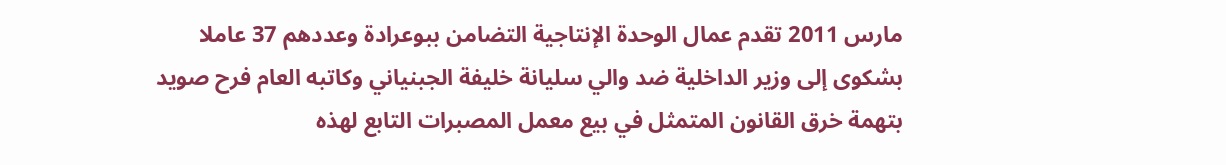مارس 2011 تقدم عمال الوحدة الإنتاجية التضامن ببوعرادة وعددهم 37 عاملا بشكوى إلى وزير الداخلية ضد والي سليانة خليفة الجبنياني وكاتبه العام فرح صويد بتهمة خرق القانون المتمثل في بيع معمل المصبرات التابع لهذه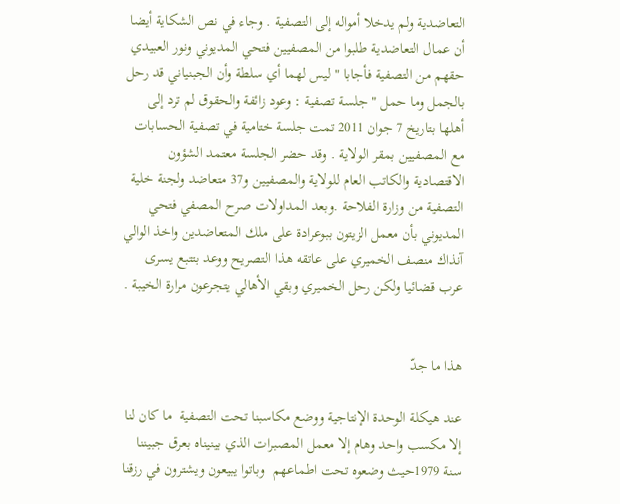التعاضدية ولم يدخلا أمواله إلى التصفية . وجاء في نص الشكاية أيضا أن عمال التعاضدية طلبوا من المصفيين فتحي المديوني ونور العبيدي حقهم من التصفية فأجابا " ليس لهما أي سلطة وأن الجبنياني قد رحل بالجمل وما حمل " جلسة تصفية : وعود زائفة والحقوق لم ترد إلى أهلها بتاريخ 7 جوان 2011 تمت جلسة ختامية في تصفية الحسابات مع المصفيين بمقر الولاية . وقد حضر الجلسة معتمد الشؤون الاقتصادية والكاتب العام للولاية والمصفيين و37 متعاضد ولجنة خلية التصفية من وزارة الفلاحة .وبعد المداولات صرح المصفي فتحي المديوني بأن معمل الزيتون ببوعرادة على ملك المتعاضدين واخذ الوالي آنذاك منصف الخميري على عاتقه هذا التصريح ووعد بتتبع يسرى عرب قضائيا ولكن رحل الخميري وبقي الأهالي يتجرعون مرارة الخيبة .


هذا ما جدّ

عند هيكلة الوحدة الإنتاجية ووضع مكاسبنا تحت التصفية  ما كان لنا إلا مكسب واحد وهام إلا معمل المصبرات الذي بينيناه بعرق جبيننا سنة 1979حيث وضعوه تحت اطماعهم  وباتوا يبيعون ويشترون في رزقنا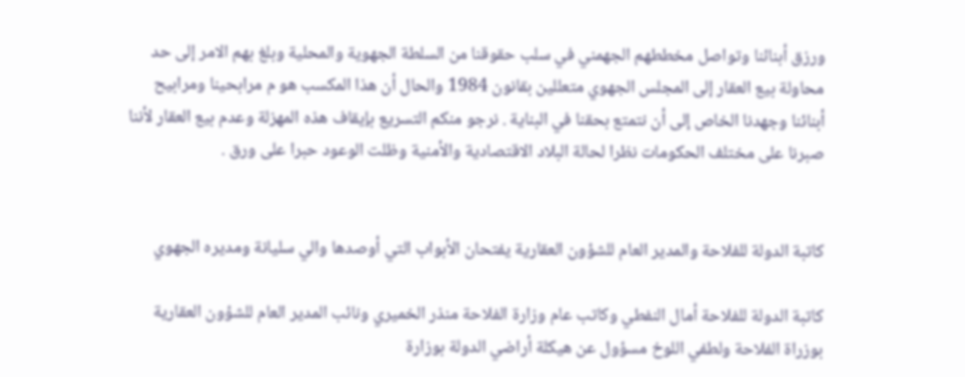ورزق أبنائنا وتواصل مخططهم الجهمني في سلب حقوقنا من السلطة الجهوية والمحلية وبلغ بهم الامر إلى حد محاولة بيع العقار إلى المجلس الجهوي متعللين بقانون 1984 والحال أن هذا المكسب هو م مرابحينا ومرابيح أبنائنا وجهدنا الخاص إلى أن نتمتع بحقنا في البناية . نرجو منكم التسريع بإيقاف هذه المهزلة وعدم بيع العقار لأننا صبرنا على مختلف الحكومات نظرا لحالة البلاد الاقتصادية والأمنية وظلت الوعود حبرا على ورق .


كاتبة الدولة للفلاحة والمدير العام للشؤون العقارية يفتحان الأبواب التي أوصدها والي سليانة ومديره الجهوي

كاتبة الدولة للفلاحة أمال النفطي وكاتب عام وزارة الفلاحة منذر الخميري ونائب المدير العام للشؤون العقارية بوزراة الفلاحة ولطفي اللوخ مسؤول عن هيكلة أراضي الدولة بوزارة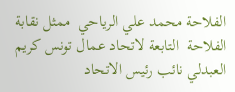الفلاحة محمد علي الرياحي  ممثل نقابة الفلاحة  التابعة لاتحاد عمال تونس كريم العبدلي نائب رئيس الاتحاد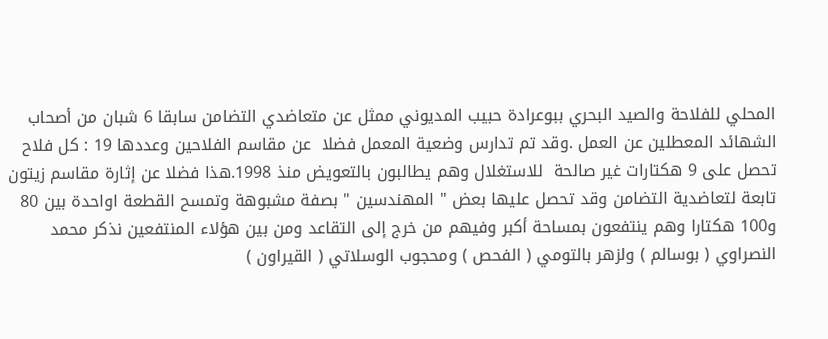المحلي للفلاحة والصيد البحري ببوعرادة حبيب المديوني ممثل عن متعاضدي التضامن سابقا 6 شبان من أصحاب الشهائد المعطلين عن العمل .وقد تم تدارس وضعية المعمل فضلا  عن مقاسم الفلاحين وعددها 19 : كل فلاح تحصل على 9 هكتارات غير صالحة  للاستغلال وهم يطالبون بالتعويض منذ 1998.هذا فضلا عن إثارة مقاسم زيتون تابعة لتعاضدية التضامن وقد تحصل عليها بعض " المهندسين " بصفة مشبوهة وتمسح القطعة اواحدة بين 80 و100 هكتارا وهم ينتفعون بمساحة أكبر وفيهم من خرج إلى التقاعد ومن بين هؤلاء المنتفعين نذكر محمد النصراوي ( بوسالم ) ولزهر بالتومي ( الفحص ) ومحجوب الوسلاتي ( القيراون )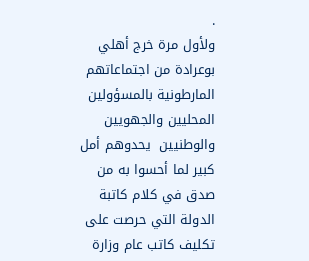.
ولأول مرة خرج أهلي بوعرادة من اجتماعاتهم المارطونية بالمسؤولين المحليين والجهويين والوطنيين  يحدوهم أمل كبير لما أحسوا به من صدق في كلام كاتبة الدولة التي حرصت على تكليف كاتب عام وزارة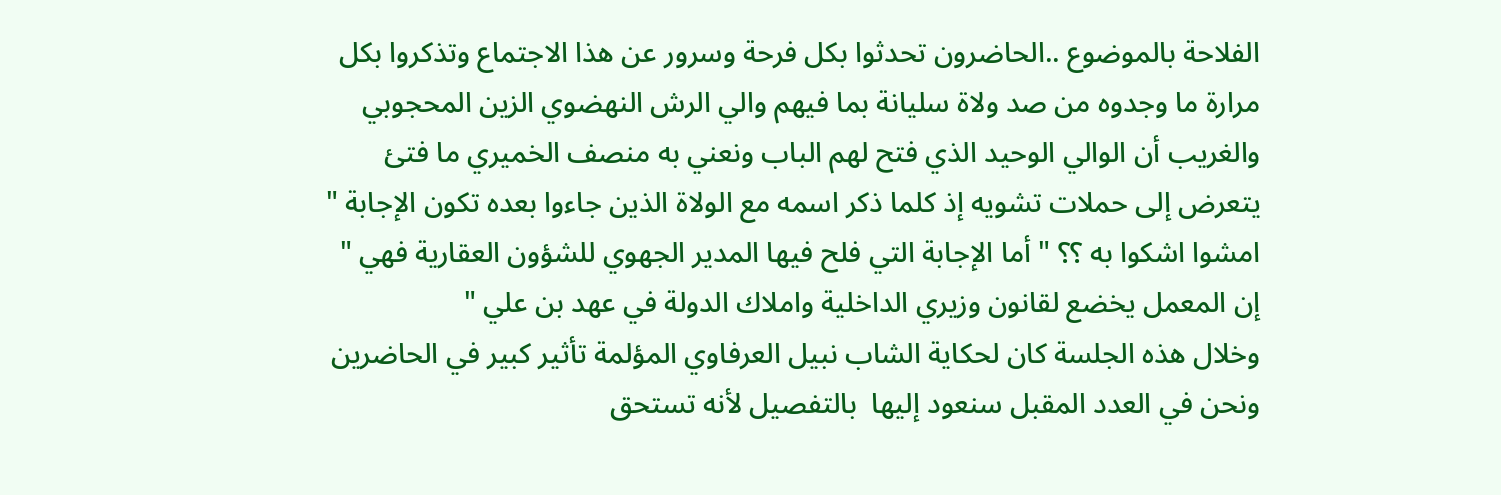الفلاحة بالموضوع ..الحاضرون تحدثوا بكل فرحة وسرور عن هذا الاجتماع وتذكروا بكل مرارة ما وجدوه من صد ولاة سليانة بما فيهم والي الرش النهضوي الزين المحجوبي والغريب أن الوالي الوحيد الذي فتح لهم الباب ونعني به منصف الخميري ما فتئ يتعرض إلى حملات تشويه إذ كلما ذكر اسمه مع الولاة الذين جاءوا بعده تكون الإجابة " امشوا اشكوا به ؟؟ " أما الإجابة التي فلح فيها المدير الجهوي للشؤون العقارية فهي " إن المعمل يخضع لقانون وزيري الداخلية واملاك الدولة في عهد بن علي "
وخلال هذه الجلسة كان لحكاية الشاب نبيل العرفاوي المؤلمة تأثير كبير في الحاضرين ونحن في العدد المقبل سنعود إليها  بالتفصيل لأنه تستحق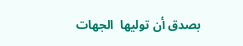بصدق أن توليها  الجهات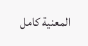المعنية كامل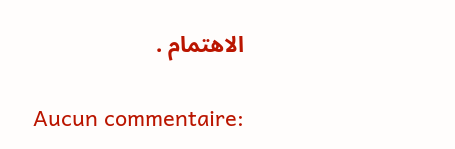الاهتمام .

Aucun commentaire: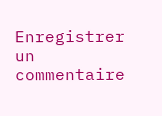Enregistrer un commentaire